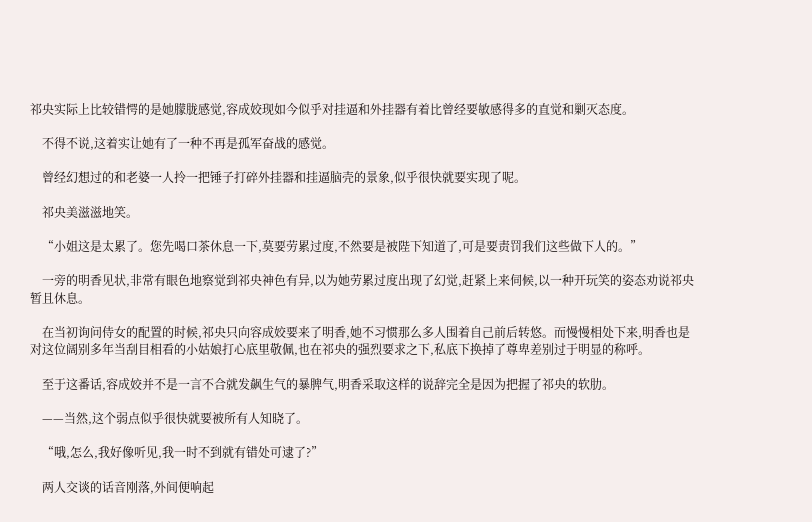祁央实际上比较错愕的是她朦胧感觉,容成姣现如今似乎对挂逼和外挂器有着比曾经要敏感得多的直觉和剿灭态度。

    不得不说,这着实让她有了一种不再是孤军奋战的感觉。

    曾经幻想过的和老婆一人拎一把锤子打碎外挂器和挂逼脑壳的景象,似乎很快就要实现了呢。

    祁央美滋滋地笑。

    “小姐这是太累了。您先喝口茶休息一下,莫要劳累过度,不然要是被陛下知道了,可是要责罚我们这些做下人的。”

    一旁的明香见状,非常有眼色地察觉到祁央神色有异,以为她劳累过度出现了幻觉,赶紧上来伺候,以一种开玩笑的姿态劝说祁央暂且休息。

    在当初询问侍女的配置的时候,祁央只向容成姣要来了明香,她不习惯那么多人围着自己前后转悠。而慢慢相处下来,明香也是对这位阔别多年当刮目相看的小姑娘打心底里敬佩,也在祁央的强烈要求之下,私底下换掉了尊卑差别过于明显的称呼。

    至于这番话,容成姣并不是一言不合就发飙生气的暴脾气,明香采取这样的说辞完全是因为把握了祁央的软肋。

    ——当然,这个弱点似乎很快就要被所有人知晓了。

    “哦,怎么,我好像听见,我一时不到就有错处可逮了?”

    两人交谈的话音刚落,外间便响起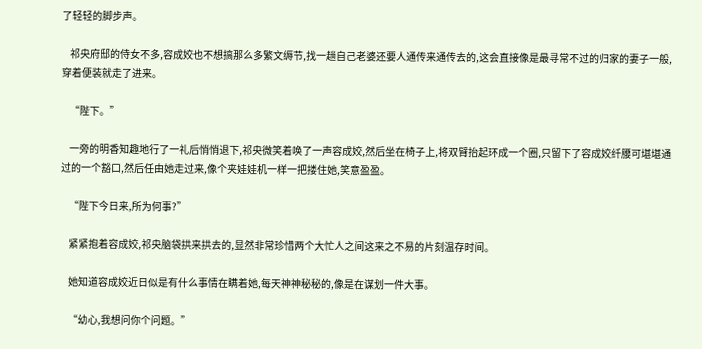了轻轻的脚步声。

    祁央府邸的侍女不多,容成姣也不想搞那么多繁文缛节,找一趟自己老婆还要人通传来通传去的,这会直接像是最寻常不过的归家的妻子一般,穿着便装就走了进来。

    “陛下。”

    一旁的明香知趣地行了一礼后悄悄退下,祁央微笑着唤了一声容成姣,然后坐在椅子上,将双臂抬起环成一个圈,只留下了容成姣纤腰可堪堪通过的一个豁口,然后任由她走过来,像个夹娃娃机一样一把搂住她,笑意盈盈。

    “陛下今日来,所为何事?”

    紧紧抱着容成姣,祁央脑袋拱来拱去的,显然非常珍惜两个大忙人之间这来之不易的片刻温存时间。

    她知道容成姣近日似是有什么事情在瞒着她,每天神神秘秘的,像是在谋划一件大事。

    “幼心,我想问你个问题。”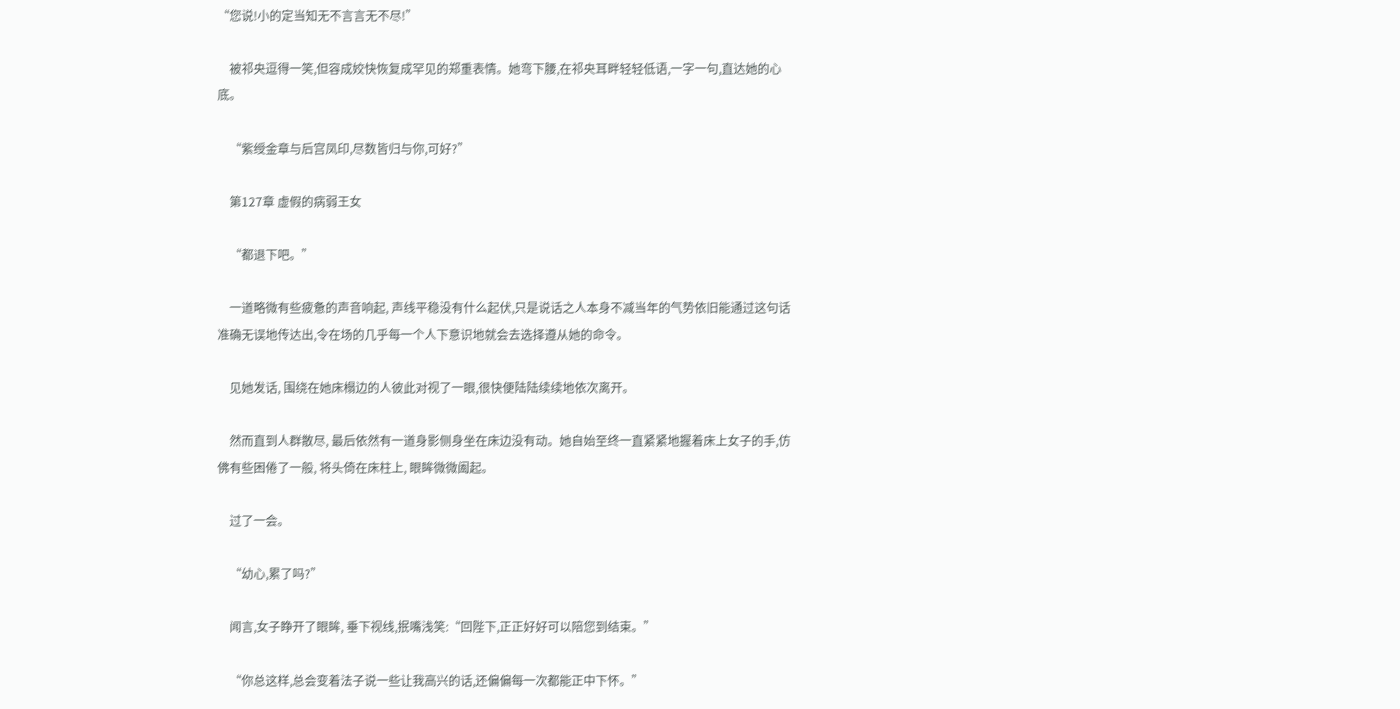“您说!小的定当知无不言言无不尽!”

    被祁央逗得一笑,但容成姣快恢复成罕见的郑重表情。她弯下腰,在祁央耳畔轻轻低语,一字一句,直达她的心底。

    “紫绶金章与后宫凤印,尽数皆归与你,可好?”

    第127章 虚假的病弱王女

    “都退下吧。”

    一道略微有些疲惫的声音响起, 声线平稳没有什么起伏,只是说话之人本身不减当年的气势依旧能通过这句话准确无误地传达出,令在场的几乎每一个人下意识地就会去选择遵从她的命令。

    见她发话, 围绕在她床榻边的人彼此对视了一眼,很快便陆陆续续地依次离开。

    然而直到人群散尽, 最后依然有一道身影侧身坐在床边没有动。她自始至终一直紧紧地握着床上女子的手,仿佛有些困倦了一般, 将头倚在床柱上, 眼眸微微阖起。

    过了一会。

    “幼心,累了吗?”

    闻言,女子睁开了眼眸, 垂下视线,抿嘴浅笑:“回陛下,正正好好可以陪您到结束。”

    “你总这样,总会变着法子说一些让我高兴的话,还偏偏每一次都能正中下怀。”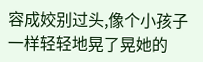容成姣别过头,像个小孩子一样轻轻地晃了晃她的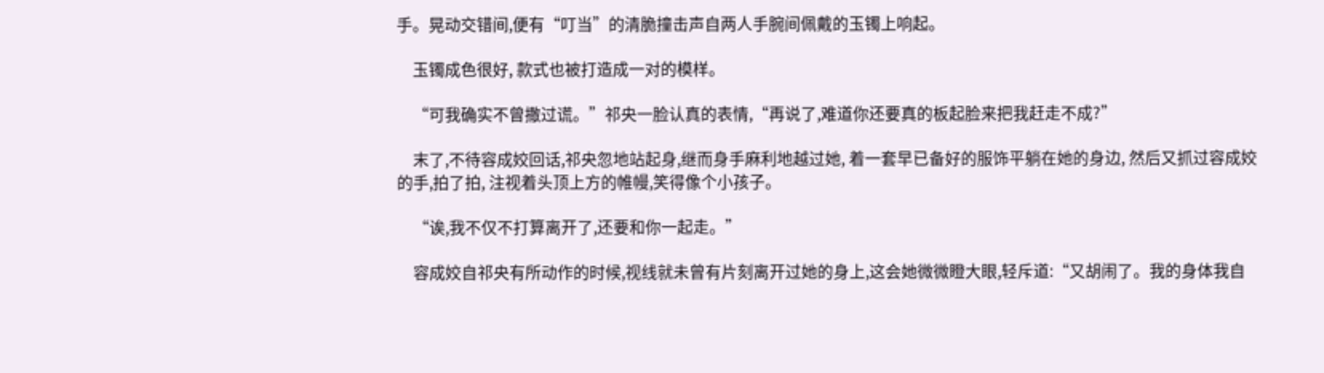手。晃动交错间,便有“叮当”的清脆撞击声自两人手腕间佩戴的玉镯上响起。

    玉镯成色很好, 款式也被打造成一对的模样。

    “可我确实不曾撒过谎。”祁央一脸认真的表情,“再说了,难道你还要真的板起脸来把我赶走不成?”

    末了,不待容成姣回话,祁央忽地站起身,继而身手麻利地越过她, 着一套早已备好的服饰平躺在她的身边, 然后又抓过容成姣的手,拍了拍, 注视着头顶上方的帷幔,笑得像个小孩子。

    “诶,我不仅不打算离开了,还要和你一起走。”

    容成姣自祁央有所动作的时候,视线就未曾有片刻离开过她的身上,这会她微微瞪大眼,轻斥道:“又胡闹了。我的身体我自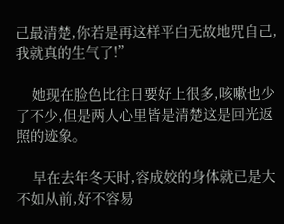己最清楚,你若是再这样平白无故地咒自己,我就真的生气了!”

    她现在脸色比往日要好上很多,咳嗽也少了不少,但是两人心里皆是清楚这是回光返照的迹象。

    早在去年冬天时,容成姣的身体就已是大不如从前,好不容易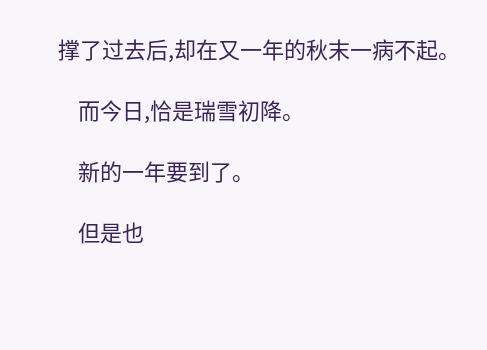撑了过去后,却在又一年的秋末一病不起。

    而今日,恰是瑞雪初降。

    新的一年要到了。

    但是也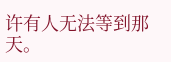许有人无法等到那天。